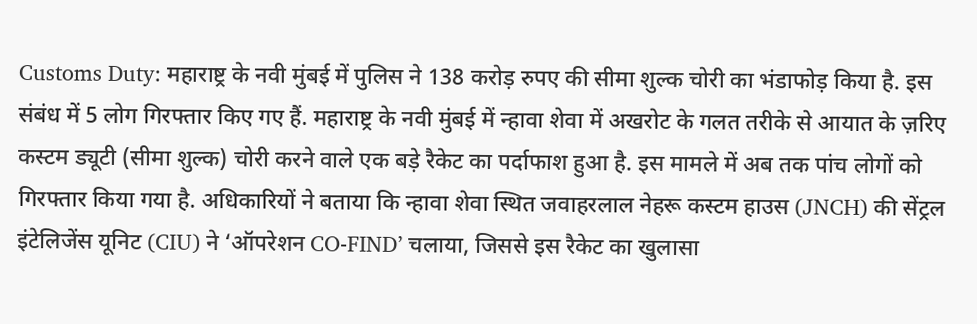Customs Duty: महाराष्ट्र के नवी मुंबई में पुलिस ने 138 करोड़ रुपए की सीमा शुल्क चोरी का भंडाफोड़ किया है. इस संबंध में 5 लोग गिरफ्तार किए गए हैं. महाराष्ट्र के नवी मुंबई में न्हावा शेवा में अखरोट के गलत तरीके से आयात के ज़रिए कस्टम ड्यूटी (सीमा शुल्क) चोरी करने वाले एक बड़े रैकेट का पर्दाफाश हुआ है. इस मामले में अब तक पांच लोगों को गिरफ्तार किया गया है. अधिकारियों ने बताया कि न्हावा शेवा स्थित जवाहरलाल नेहरू कस्टम हाउस (JNCH) की सेंट्रल इंटेलिजेंस यूनिट (CIU) ने ‘ऑपरेशन CO-FIND’ चलाया, जिससे इस रैकेट का खुलासा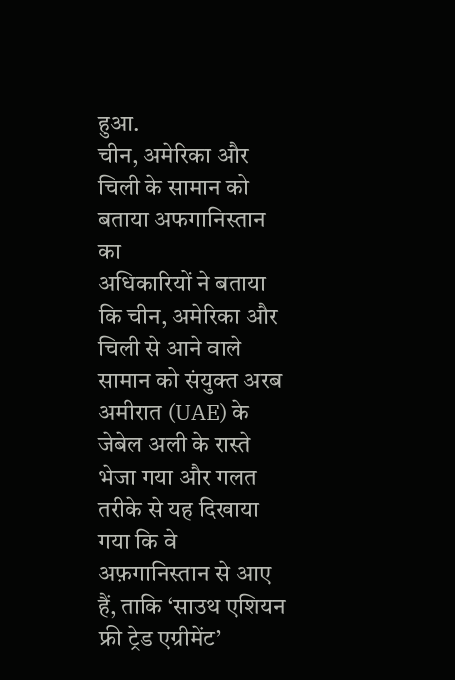हुआ.
चीन, अमेरिका और चिली के सामान को बताया अफगानिस्तान का
अधिकारियों ने बताया कि चीन, अमेरिका और चिली से आने वाले सामान को संयुक्त अरब अमीरात (UAE) के जेबेल अली के रास्ते भेजा गया और गलत तरीके से यह दिखाया गया कि वे अफ़गानिस्तान से आए हैं, ताकि ‘साउथ एशियन फ्री ट्रेड एग्रीमेंट’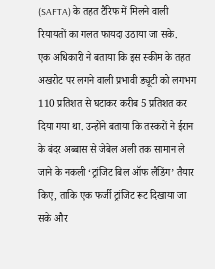(SAFTA) के तहत टैरिफ में मिलने वाली रियायतों का गलत फायदा उठाया जा सके.
एक अधिकारी ने बताया कि इस स्कीम के तहत अखरोट पर लगने वाली प्रभावी ड्यूटी को लगभग 110 प्रतिशत से घटाकर करीब 5 प्रतिशत कर दिया गया था. उन्होंने बताया कि तस्करों ने ईरान के बंदर अब्बास से जेबेल अली तक सामान ले जाने के नकली ‘ट्रांजिट बिल ऑफ लैडिंग’ तैयार किए, ताकि एक फर्जी ट्रांजिट रूट दिखाया जा सके और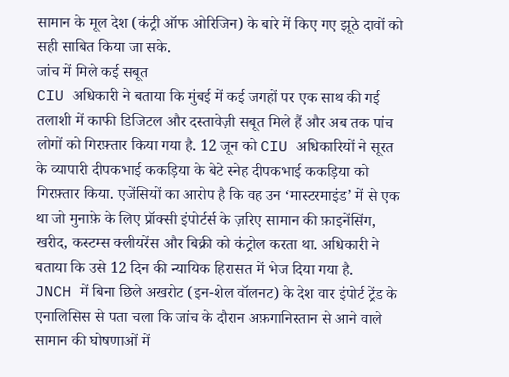सामान के मूल देश (कंट्री ऑफ ओरिजिन) के बारे में किए गए झूठे दावों को सही साबित किया जा सके.
जांच में मिले कई सबूत
CIU अधिकारी ने बताया कि मुंबई में कई जगहों पर एक साथ की गई तलाशी में काफी डिजिटल और दस्तावेज़ी सबूत मिले हैं और अब तक पांच लोगों को गिरफ़्तार किया गया है. 12 जून को CIU अधिकारियों ने सूरत के व्यापारी दीपकभाई ककड़िया के बेटे स्नेह दीपकभाई ककड़िया को गिरफ़्तार किया. एजेंसियों का आरोप है कि वह उन ‘मास्टरमाइंड’ में से एक था जो मुनाफ़े के लिए प्रॉक्सी इंपोर्टर्स के ज़रिए सामान की फ़ाइनेंसिंग, खरीद, कस्टम्स क्लीयरेंस और बिक्री को कंट्रोल करता था. अधिकारी ने बताया कि उसे 12 दिन की न्यायिक हिरासत में भेज दिया गया है.
JNCH में बिना छिले अखरोट (इन-शेल वॉलनट) के देश वार इंपोर्ट ट्रेंड के एनालिसिस से पता चला कि जांच के दौरान अफ़गानिस्तान से आने वाले सामान की घोषणाओं में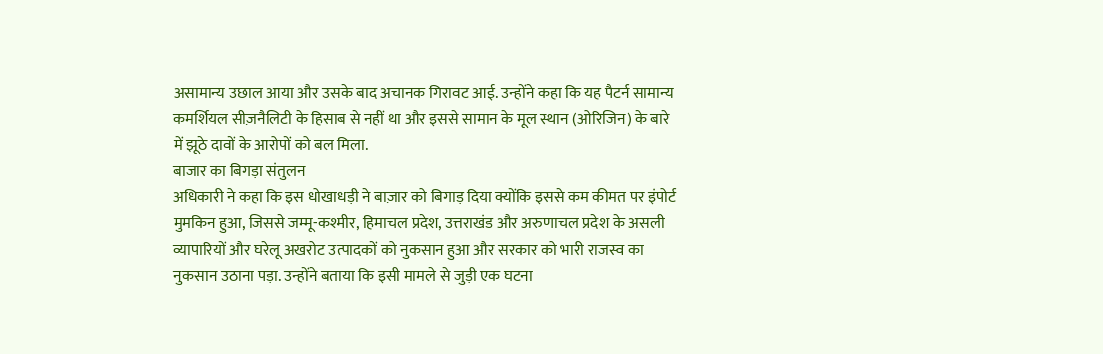असामान्य उछाल आया और उसके बाद अचानक गिरावट आई. उन्होंने कहा कि यह पैटर्न सामान्य कमर्शियल सीज़नैलिटी के हिसाब से नहीं था और इससे सामान के मूल स्थान (ओरिजिन) के बारे में झूठे दावों के आरोपों को बल मिला.
बाजार का बिगड़ा संतुलन
अधिकारी ने कहा कि इस धोखाधड़ी ने बाज़ार को बिगाड़ दिया क्योंकि इससे कम कीमत पर इंपोर्ट मुमकिन हुआ, जिससे जम्मू-कश्मीर, हिमाचल प्रदेश, उत्तराखंड और अरुणाचल प्रदेश के असली व्यापारियों और घरेलू अखरोट उत्पादकों को नुकसान हुआ और सरकार को भारी राजस्व का नुकसान उठाना पड़ा. उन्होंने बताया कि इसी मामले से जुड़ी एक घटना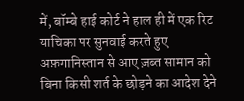में, बॉम्बे हाई कोर्ट ने हाल ही में एक रिट याचिका पर सुनवाई करते हुए अफ़गानिस्तान से आए ज़ब्त सामान को बिना किसी शर्त के छोड़ने का आदेश देने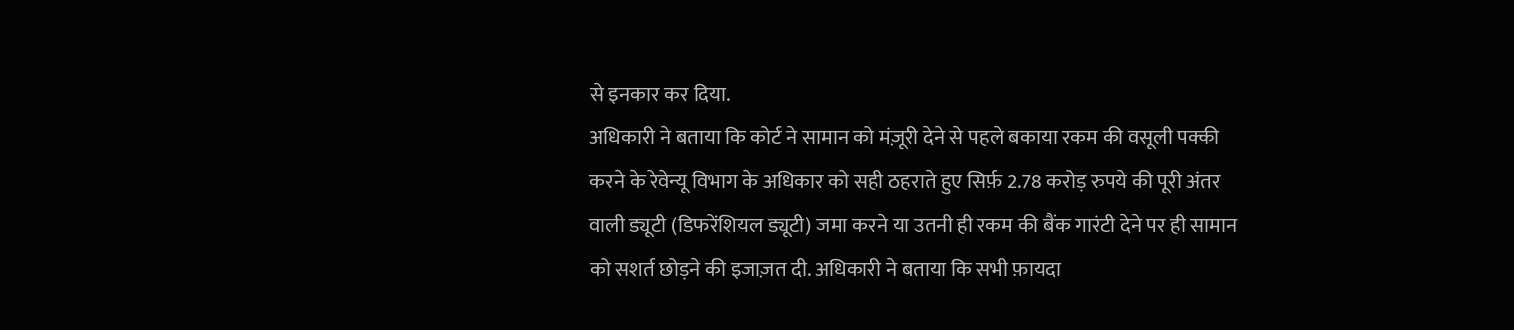से इनकार कर दिया.
अधिकारी ने बताया कि कोर्ट ने सामान को मंज़ूरी देने से पहले बकाया रकम की वसूली पक्की करने के रेवेन्यू विभाग के अधिकार को सही ठहराते हुए सिर्फ़ 2.78 करोड़ रुपये की पूरी अंतर वाली ड्यूटी (डिफरेंशियल ड्यूटी) जमा करने या उतनी ही रकम की बैंक गारंटी देने पर ही सामान को सशर्त छोड़ने की इजाज़त दी. अधिकारी ने बताया कि सभी फ़ायदा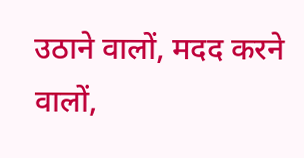उठाने वालों, मदद करने वालों,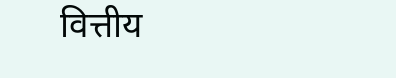वित्तीय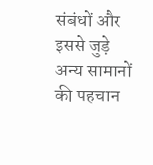संबंधों और इससे जुड़े अन्य सामानों की पहचान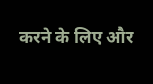करने के लिए और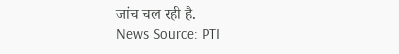जांच चल रही है.
News Source: PTI